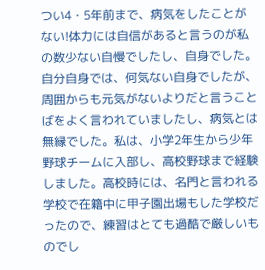つい4・5年前まで、病気をしたことがない!体力には自信があると言うのが私の数少ない自慢でしたし、自身でした。自分自身では、何気ない自身でしたが、周囲からも元気がないよりだと言うことばをよく言われていましたし、病気とは無縁でした。私は、小学2年生から少年野球チームに入部し、高校野球まで経験しました。高校時には、名門と言われる学校で在籍中に甲子園出場もした学校だったので、練習はとても過酷で厳しいものでし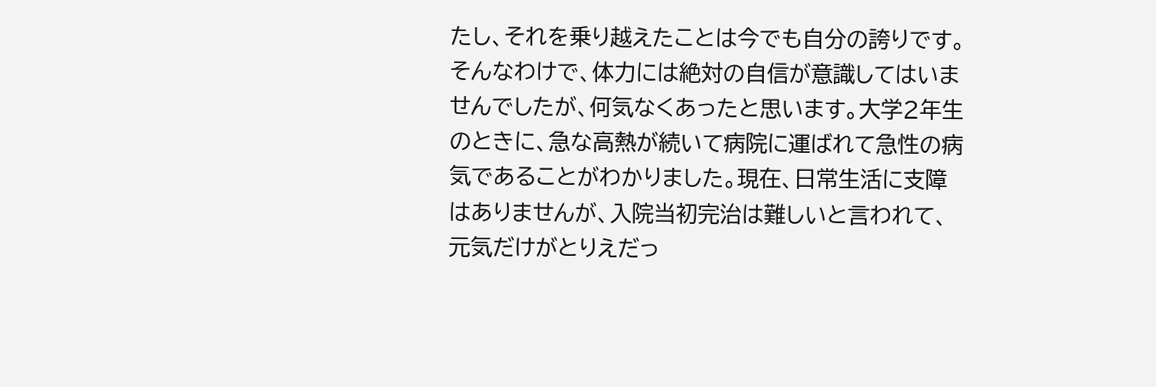たし、それを乗り越えたことは今でも自分の誇りです。そんなわけで、体力には絶対の自信が意識してはいませんでしたが、何気なくあったと思います。大学2年生のときに、急な高熱が続いて病院に運ばれて急性の病気であることがわかりました。現在、日常生活に支障はありませんが、入院当初完治は難しいと言われて、元気だけがとりえだっ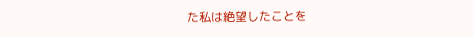た私は絶望したことを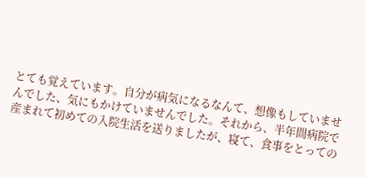とても覚えています。自分が病気になるなんて、想像もしていませんでした、気にもかけていませんでした。それから、半年間病院で産まれて初めての入院生活を送りましたが、寝て、食事をとっての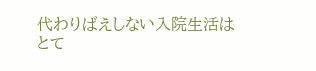代わりばえしない入院生活はとて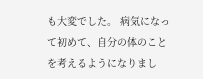も大変でした。 病気になって初めて、自分の体のことを考えるようになりまし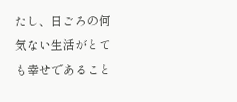たし、日ごろの何気ない生活がとても幸せであること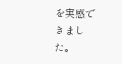を実感できました。